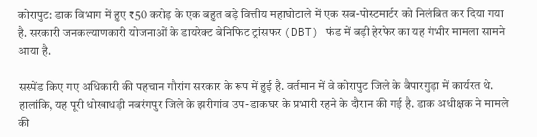कोरापुट: डाक विभाग में हुए ₹50 करोड़ के एक बहुत बड़े वित्तीय महाघोटाले में एक सब-पोस्टमार्टर को निलंबित कर दिया गया है. सरकारी जनकल्याणकारी योजनाओं के डायरेक्ट बेनिफिट ट्रांसफर (DBT) फंड में बड़ी हेरफेर का यह गंभीर मामला सामने आया है.

सस्पेंड किए गए अधिकारी की पहचान गौरांग सरकार के रूप में हुई है. वर्तमान में वे कोरापुट जिले के बैपारगुड़ा में कार्यरत थे. हालांकि, यह पूरी धोखाधड़ी नबरंगपुर जिले के झरीगांव उप-डाकघर के प्रभारी रहने के दौरान की गई है. डाक अधीक्षक ने मामले की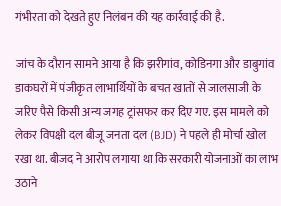गंभीरता को देखते हुए निलंबन की यह कार्रवाई की है.

जांच के दौरान सामने आया है कि झरीगांव, कोडिनगा और डाबुगांव डाकघरों में पंजीकृत लाभार्थियों के बचत खातों से जालसाजी के जरिए पैसे किसी अन्य जगह ट्रांसफर कर दिए गए. इस मामले को लेकर विपक्षी दल बीजू जनता दल (BJD) ने पहले ही मोर्चा खोल रखा था. बीजद ने आरोप लगाया था कि सरकारी योजनाओं का लाभ उठाने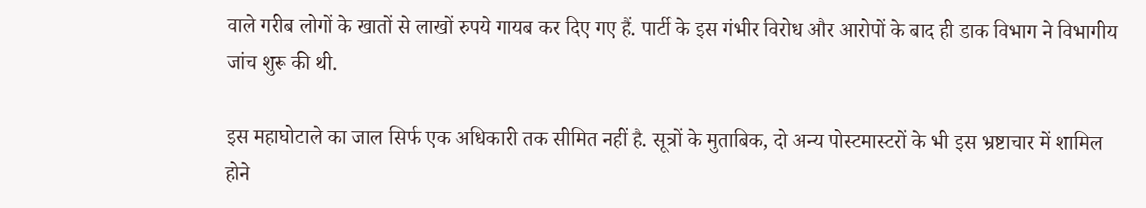वाले गरीब लोगों के खातों से लाखों रुपये गायब कर दिए गए हैं. पार्टी के इस गंभीर विरोध और आरोपों के बाद ही डाक विभाग ने विभागीय जांच शुरू की थी.

इस महाघोटाले का जाल सिर्फ एक अधिकारी तक सीमित नहीं है. सूत्रों के मुताबिक, दो अन्य पोस्टमास्टरों के भी इस भ्रष्टाचार में शामिल होने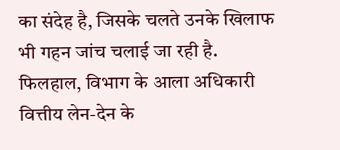का संदेह है, जिसके चलते उनके खिलाफ भी गहन जांच चलाई जा रही है. फिलहाल, विभाग के आला अधिकारी वित्तीय लेन-देन के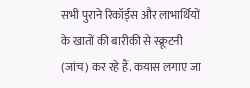सभी पुराने रिकॉर्ड्स और लाभार्थियों के खातों की बारीकी से स्क्रूटनी (जांच) कर रहे हैं. कयास लगाए जा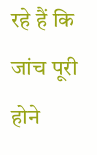रहे हैं कि जांच पूरी होने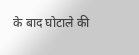के बाद घोटाले की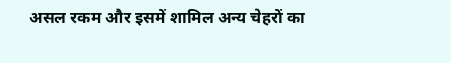असल रकम और इसमें शामिल अन्य चेहरों का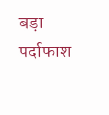बड़ा पर्दाफाश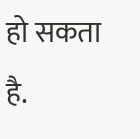हो सकता है.